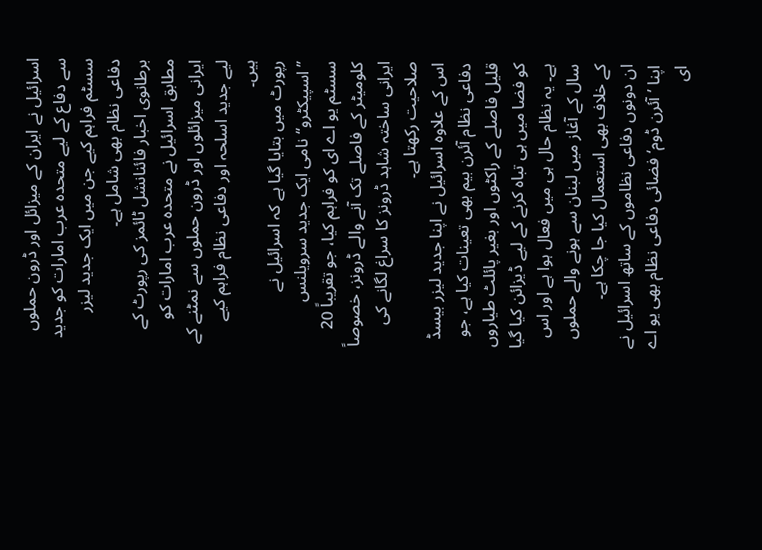اسرائیل نے ایران کے میزائل اور ڈرون حملوں سے دفاع کے لیے متحدہ عرب امارات کو جدید سسٹم فراہم کیے جن میں ایک جدید لیزر دفاعی نظام بھی شامل ہے۔
برطانوی اخبار فائنانشل ٹائمز کی رپورٹ کے مطابق اسرائیل نے متحدہ عرب امارات کو ایرانی میزائلوں اور ڈرون حملوں سے نمٹنے کے لیے جدید اسلحہ اور دفاعی نظام فراہم کیے ہیں۔
رپورٹ میں بتایا گیا ہے کہ اسرائیل نے ’’اسپیکٹرو‘‘ نامی ایک جدید سرویلنس سسٹم یو اے ای کو فراہم کیا، جو تقریباً 20 کلومیٹر کے فاصلے تک آنے والے ڈرونز، خصوصاً ایرانی ساختہ شاہد ڈرونز کا سراغ لگانے کی صلاحیت رکھتا ہے۔
اس کے علاوہ اسرائیل نے اپنا جدید لیزر بیسڈ دفاعی نظام آئرن بیم بھی تعینات کیا ہے، جو قلیل فاصلے کے راکٹوں اور بغیر پائلٹ طیاروں کو فضا میں ہی تباہ کرنے کے لیے ڈیزائن کیا گیا ہے۔ یہ نظام حال ہی میں فعال ہوا ہے اور اس سال کے آغاز میں لبنان سے ہونے والے حملوں کے خلاف بھی استعمال کیا جا چکا ہے۔
ان دونوں دفاعی نظاموں کے ساتھ اسرائیل نے اپنا ’آئرن ڈوم‘ فضائی دفاعی نظام بھی یو اے ای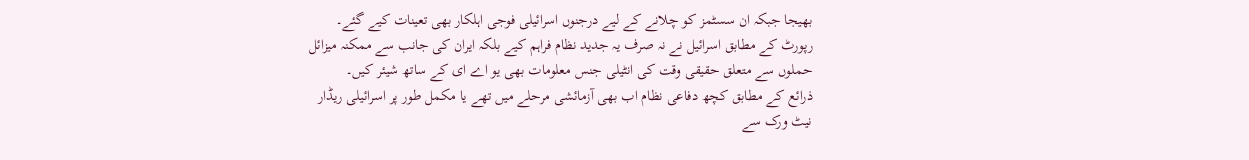بھیجا جبکہ ان سسٹمز کو چلانے کے لیے درجنوں اسرائیلی فوجی اہلکار بھی تعینات کیے گئے۔
رپورٹ کے مطابق اسرائیل نے نہ صرف یہ جدید نظام فراہم کیے بلکہ ایران کی جانب سے ممکنہ میزائل حملوں سے متعلق حقیقی وقت کی انٹیلی جنس معلومات بھی یو اے ای کے ساتھ شیئر کیں۔
ذرائع کے مطابق کچھ دفاعی نظام اب بھی آزمائشی مرحلے میں تھے یا مکمل طور پر اسرائیلی ریڈار نیٹ ورک سے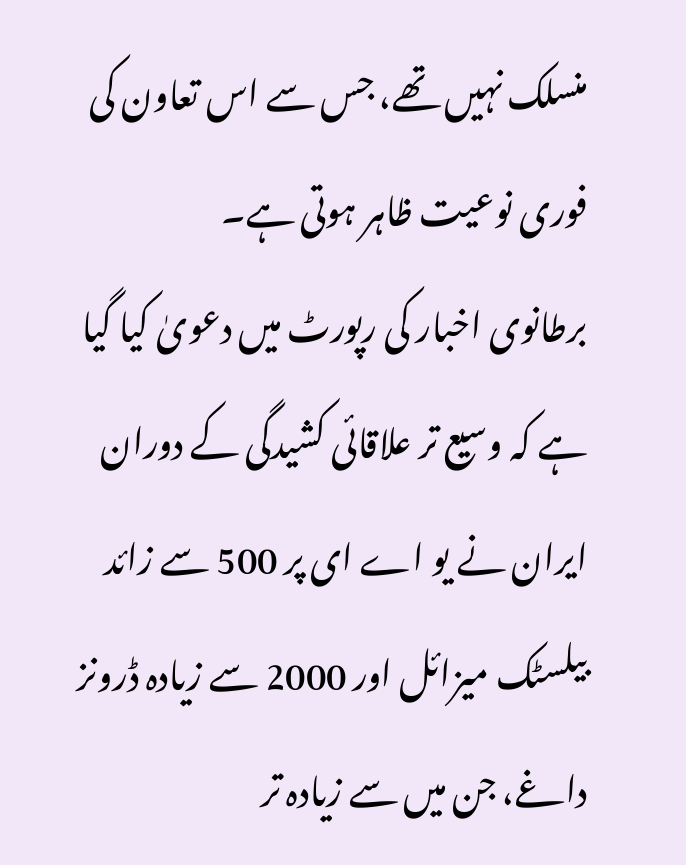منسلک نہیں تھے، جس سے اس تعاون کی فوری نوعیت ظاہر ہوتی ہے۔
برطانوی اخبار کی رپورٹ میں دعویٰ کیا گیا ہے کہ وسیع تر علاقائی کشیدگی کے دوران ایران نے یو اے ای پر 500 سے زائد بیلسٹک میزائل اور 2000 سے زیادہ ڈرونز داغے، جن میں سے زیادہ تر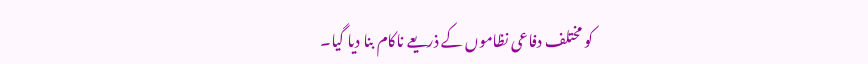کو مختلف دفاعی نظاموں کے ذریعے ناکام بنا دیا گیا۔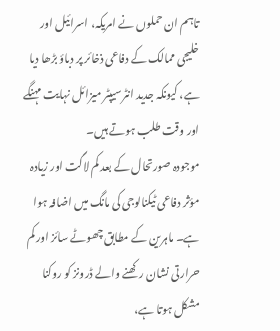تاہم ان حملوں نے امریکہ، اسرائیل اور خلیجی ممالک کے دفاعی ذخائر پر دباؤ بڑھا دیا ہے، کیونکہ جدید انٹرسیپٹر میزائل نہایت مہنگے اور وقت طلب ہوتے ہیں۔
موجودہ صورتحال کے بعد کم لاگت اور زیادہ مؤثر دفاعی ٹیکنالوجی کی مانگ میں اضافہ ہوا ہے۔ ماہرین کے مطابق چھوٹے سائز اور کم حرارتی نشان رکھنے والے ڈرونز کو روکنا مشکل ہوتا ہے،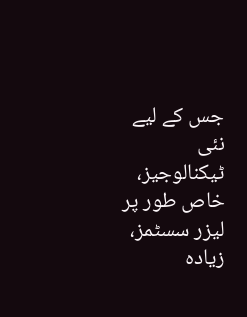جس کے لیے نئی ٹیکنالوجیز، خاص طور پر لیزر سسٹمز، زیادہ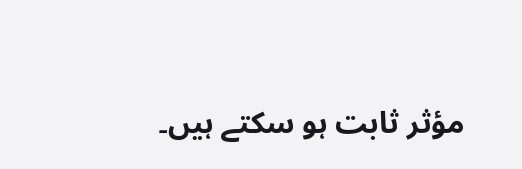مؤثر ثابت ہو سکتے ہیں۔